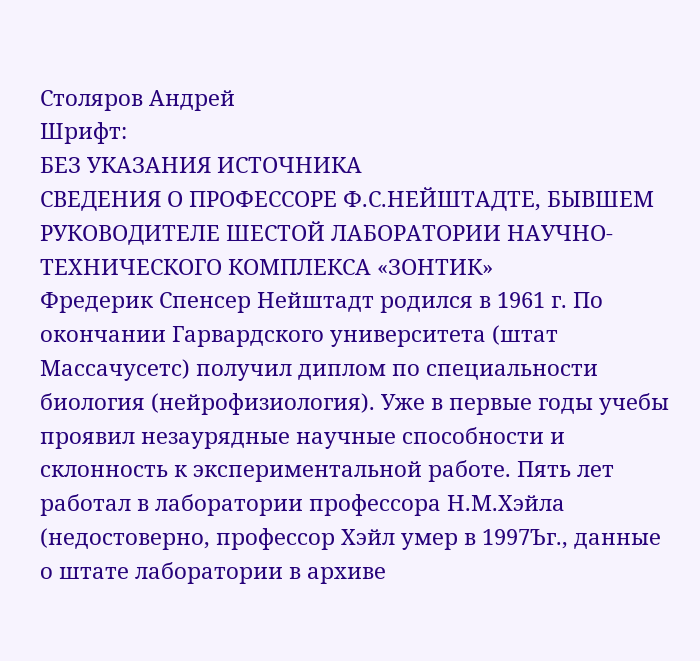Столяров Андрей
Шрифт:
БЕЗ УКАЗАНИЯ ИСТОЧНИКА
СВЕДЕНИЯ О ПРОФЕССОРЕ Ф.С.НЕЙШТАДТЕ, БЫВШЕМ РУКОВОДИТЕЛЕ ШЕСТОЙ ЛАБОРАТОРИИ НАУЧНО-ТЕХНИЧЕСКОГО КОМПЛЕКСА «ЗОНТИК»
Фредерик Спенсер Нейштадт родился в 1961 г. По окончании Гарвардского университета (штат Массачусетс) получил диплом по специальности биология (нейрофизиология). Уже в первые годы учебы проявил незаурядные научные способности и склонность к экспериментальной работе. Пять лет работал в лаборатории профессора Н.М.Хэйла (недостоверно, профессор Хэйл умер в 1997Ъг., данные о штате лаборатории в архиве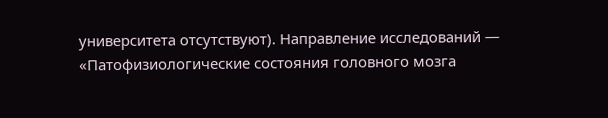университета отсутствуют). Направление исследований — «Патофизиологические состояния головного мозга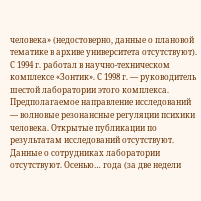человека» (недостоверно, данные о плановой тематике в архиве университета отсутствуют). С 1994 г. работал в научно-техническом комплексе «Зонтик». С 1998 г. — руководитель шестой лаборатории этого комплекса.
Предполагаемое направление исследований — волновые резонансные регуляции психики человека. Открытые публикации по результатам исследований отсутствуют. Данные о сотрудниках лаборатории отсутствуют. Осенью… года (за две недели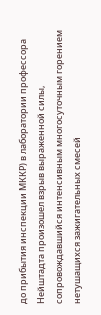до прибытия инспекции МККР) в лаборатории профессора Нейштадта произошел взрыв выраженной силы, сопровождавшийся интенсивным многосуточным горением нетушащихся зажигательных смесей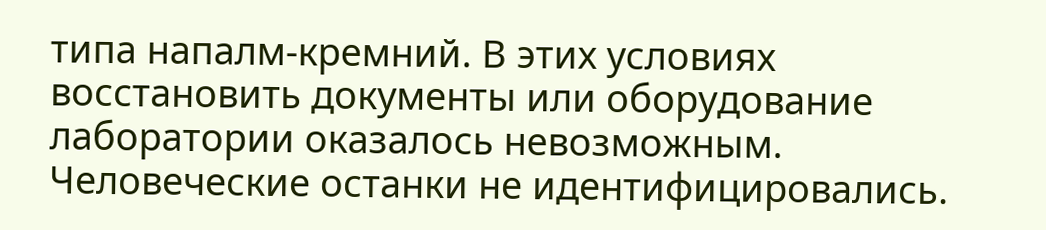типа напалм-кремний. В этих условиях восстановить документы или оборудование лаборатории оказалось невозможным. Человеческие останки не идентифицировались.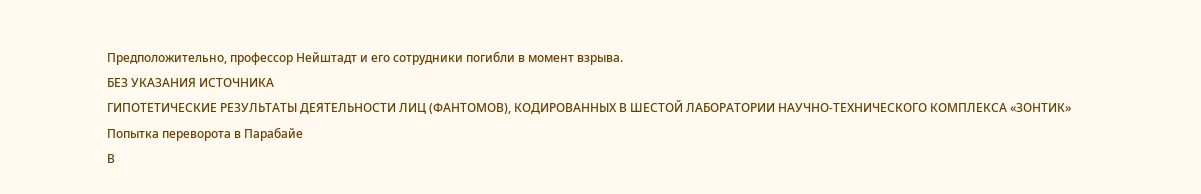Предположительно, профессор Нейштадт и его сотрудники погибли в момент взрыва.
БЕЗ УКАЗАНИЯ ИСТОЧНИКА
ГИПОТЕТИЧЕСКИЕ РЕЗУЛЬТАТЫ ДЕЯТЕЛЬНОСТИ ЛИЦ (ФАНТОМОВ), КОДИРОВАННЫХ В ШЕСТОЙ ЛАБОРАТОРИИ НАУЧНО-ТЕХНИЧЕСКОГО КОМПЛЕКСА «ЗОНТИК»
Попытка переворота в Парабайе
В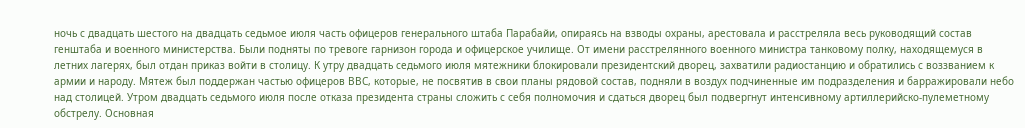ночь с двадцать шестого на двадцать седьмое июля часть офицеров генерального штаба Парабайи, опираясь на взводы охраны, арестовала и расстреляла весь руководящий состав генштаба и военного министерства. Были подняты по тревоге гарнизон города и офицерское училище. От имени расстрелянного военного министра танковому полку, находящемуся в летних лагерях, был отдан приказ войти в столицу. К утру двадцать седьмого июля мятежники блокировали президентский дворец, захватили радиостанцию и обратились с воззванием к армии и народу. Мятеж был поддержан частью офицеров ВВС, которые, не посвятив в свои планы рядовой состав, подняли в воздух подчиненные им подразделения и барражировали небо над столицей. Утром двадцать седьмого июля после отказа президента страны сложить с себя полномочия и сдаться дворец был подвергнут интенсивному артиллерийско-пулеметному обстрелу. Основная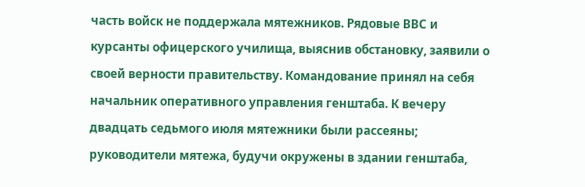часть войск не поддержала мятежников. Рядовые ВВС и курсанты офицерского училища, выяснив обстановку, заявили о своей верности правительству. Командование принял на себя начальник оперативного управления генштаба. К вечеру двадцать седьмого июля мятежники были рассеяны; руководители мятежа, будучи окружены в здании генштаба,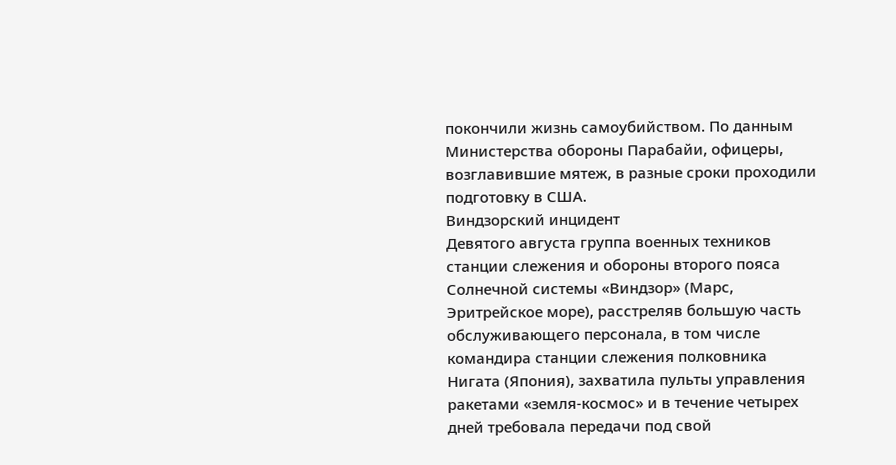покончили жизнь самоубийством. По данным Министерства обороны Парабайи, офицеры, возглавившие мятеж, в разные сроки проходили подготовку в США.
Виндзорский инцидент
Девятого августа группа военных техников станции слежения и обороны второго пояса Солнечной системы «Виндзор» (Марс, Эритрейское море), расстреляв большую часть обслуживающего персонала, в том числе командира станции слежения полковника Нигата (Япония), захватила пульты управления ракетами «земля-космос» и в течение четырех дней требовала передачи под свой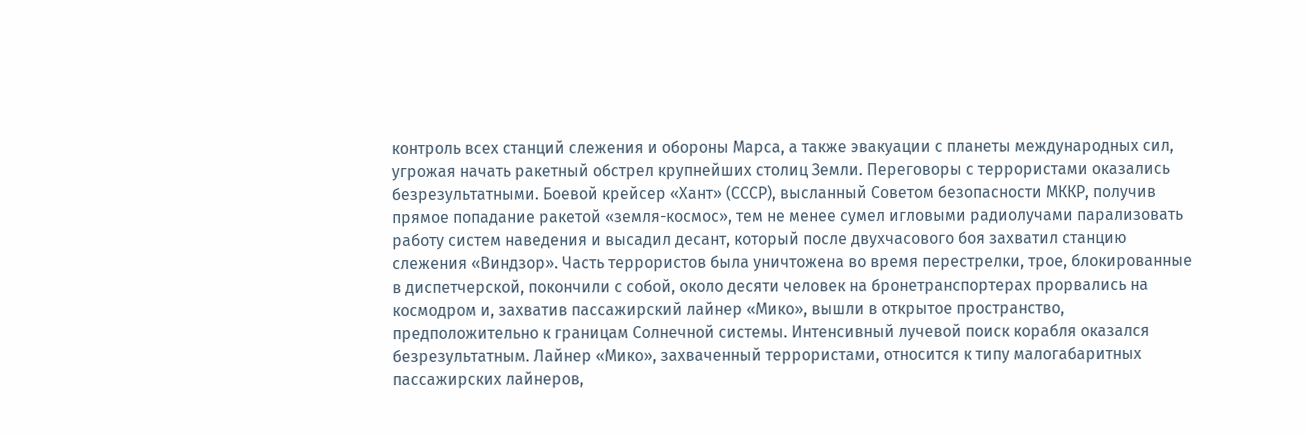контроль всех станций слежения и обороны Марса, а также эвакуации с планеты международных сил, угрожая начать ракетный обстрел крупнейших столиц Земли. Переговоры с террористами оказались безрезультатными. Боевой крейсер «Хант» (СССР), высланный Советом безопасности МККР, получив прямое попадание ракетой «земля-космос», тем не менее сумел игловыми радиолучами парализовать работу систем наведения и высадил десант, который после двухчасового боя захватил станцию слежения «Виндзор». Часть террористов была уничтожена во время перестрелки, трое, блокированные в диспетчерской, покончили с собой, около десяти человек на бронетранспортерах прорвались на космодром и, захватив пассажирский лайнер «Мико», вышли в открытое пространство, предположительно к границам Солнечной системы. Интенсивный лучевой поиск корабля оказался безрезультатным. Лайнер «Мико», захваченный террористами, относится к типу малогабаритных пассажирских лайнеров,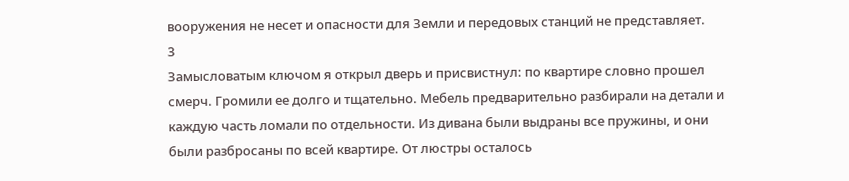вооружения не несет и опасности для Земли и передовых станций не представляет.
3
Замысловатым ключом я открыл дверь и присвистнул: по квартире словно прошел смерч. Громили ее долго и тщательно. Мебель предварительно разбирали на детали и каждую часть ломали по отдельности. Из дивана были выдраны все пружины, и они были разбросаны по всей квартире. От люстры осталось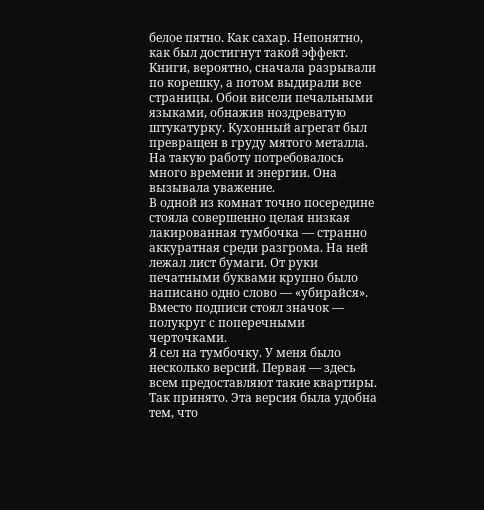белое пятно. Как сахар. Непонятно, как был достигнут такой эффект. Книги, вероятно, сначала разрывали по корешку, а потом выдирали все страницы. Обои висели печальными языками, обнажив ноздреватую штукатурку. Кухонный агрегат был превращен в груду мятого металла.
На такую работу потребовалось много времени и энергии. Она вызывала уважение.
В одной из комнат точно посередине стояла совершенно целая низкая лакированная тумбочка — странно аккуратная среди разгрома. На ней лежал лист бумаги. От руки печатными буквами крупно было написано одно слово — «убирайся». Вместо подписи стоял значок — полукруг с поперечными черточками.
Я сел на тумбочку. У меня было несколько версий. Первая — здесь всем предоставляют такие квартиры. Так принято. Эта версия была удобна тем, что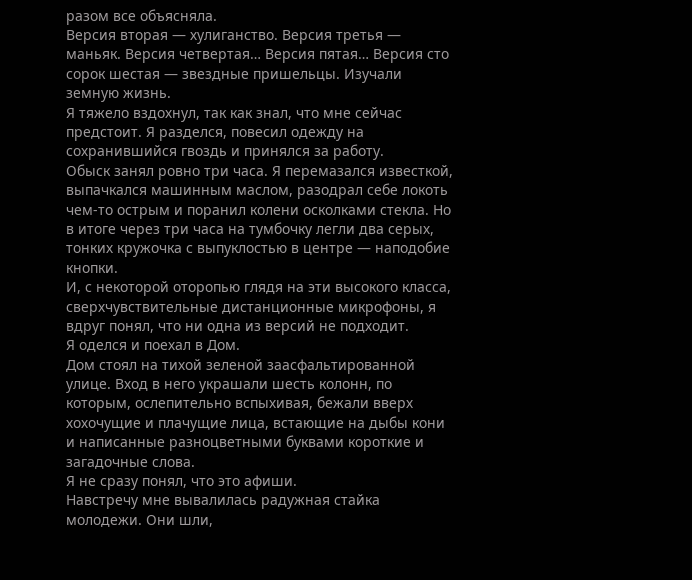разом все объясняла.
Версия вторая — хулиганство. Версия третья — маньяк. Версия четвертая… Версия пятая… Версия сто сорок шестая — звездные пришельцы. Изучали земную жизнь.
Я тяжело вздохнул, так как знал, что мне сейчас предстоит. Я разделся, повесил одежду на сохранившийся гвоздь и принялся за работу.
Обыск занял ровно три часа. Я перемазался известкой, выпачкался машинным маслом, разодрал себе локоть чем-то острым и поранил колени осколками стекла. Но в итоге через три часа на тумбочку легли два серых, тонких кружочка с выпуклостью в центре — наподобие кнопки.
И, с некоторой оторопью глядя на эти высокого класса, сверхчувствительные дистанционные микрофоны, я вдруг понял, что ни одна из версий не подходит.
Я оделся и поехал в Дом.
Дом стоял на тихой зеленой заасфальтированной улице. Вход в него украшали шесть колонн, по которым, ослепительно вспыхивая, бежали вверх хохочущие и плачущие лица, встающие на дыбы кони и написанные разноцветными буквами короткие и загадочные слова.
Я не сразу понял, что это афиши.
Навстречу мне вывалилась радужная стайка молодежи. Они шли,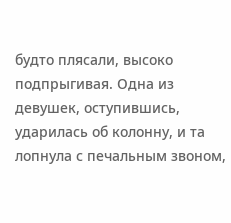будто плясали, высоко подпрыгивая. Одна из девушек, оступившись, ударилась об колонну, и та лопнула с печальным звоном,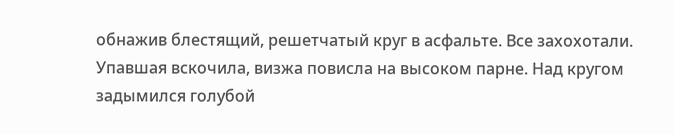обнажив блестящий, решетчатый круг в асфальте. Все захохотали. Упавшая вскочила, визжа повисла на высоком парне. Над кругом задымился голубой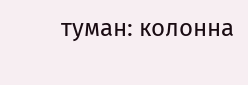туман: колонна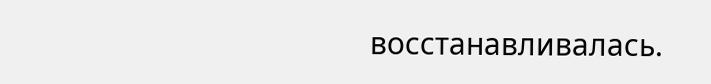восстанавливалась.